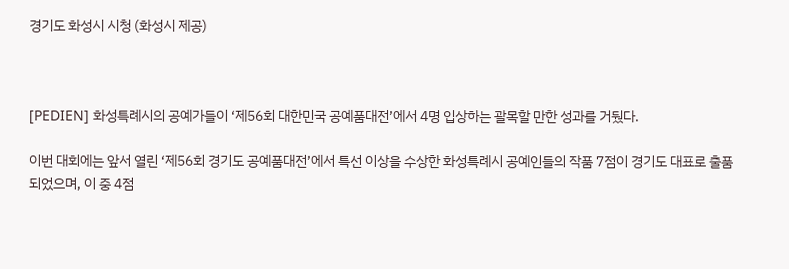경기도 화성시 시청 (화성시 제공)



[PEDIEN] 화성특례시의 공예가들이 ‘제56회 대한민국 공예품대전’에서 4명 입상하는 괄목할 만한 성과를 거뒀다.

이번 대회에는 앞서 열린 ‘제56회 경기도 공예품대전’에서 특선 이상을 수상한 화성특례시 공예인들의 작품 7점이 경기도 대표로 출품되었으며, 이 중 4점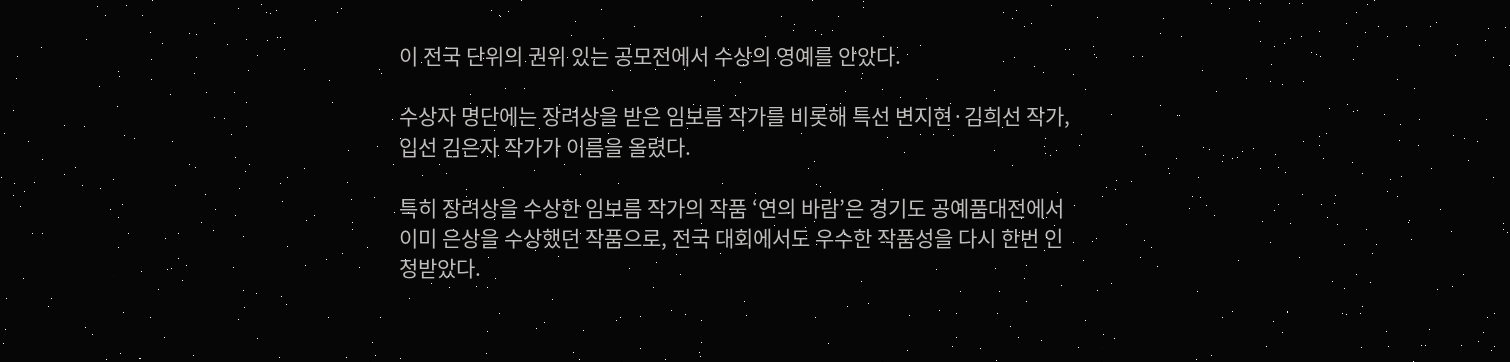이 전국 단위의 권위 있는 공모전에서 수상의 영예를 안았다.

수상자 명단에는 장려상을 받은 임보름 작가를 비롯해 특선 변지현·김희선 작가, 입선 김은자 작가가 이름을 올렸다.

특히 장려상을 수상한 임보름 작가의 작품 ‘연의 바람’은 경기도 공예품대전에서 이미 은상을 수상했던 작품으로, 전국 대회에서도 우수한 작품성을 다시 한번 인정받았다.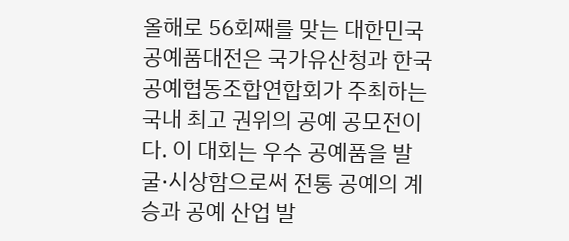올해로 56회째를 맞는 대한민국 공예품대전은 국가유산청과 한국공예협동조합연합회가 주최하는 국내 최고 권위의 공예 공모전이다. 이 대회는 우수 공예품을 발굴·시상함으로써 전통 공예의 계승과 공예 산업 발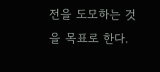전을 도모하는 것을 목표로 한다.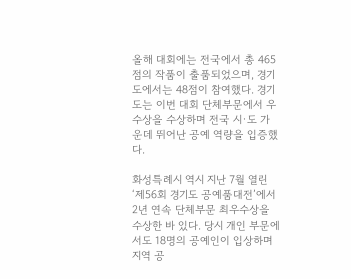올해 대회에는 전국에서 총 465점의 작품이 출품되었으며, 경기도에서는 48점이 참여했다. 경기도는 이번 대회 단체부문에서 우수상을 수상하며 전국 시·도 가운데 뛰어난 공예 역량을 입증했다.

화성특례시 역시 지난 7월 열린 ‘제56회 경기도 공예품대전’에서 2년 연속 단체부문 최우수상을 수상한 바 있다. 당시 개인 부문에서도 18명의 공예인이 입상하며 지역 공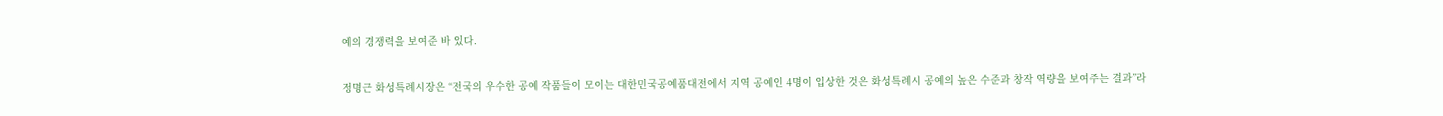예의 경쟁력을 보여준 바 있다.

정명근 화성특례시장은 “전국의 우수한 공예 작품들이 모이는 대한민국공예품대전에서 지역 공예인 4명이 입상한 것은 화성특례시 공예의 높은 수준과 창작 역량을 보여주는 결과”라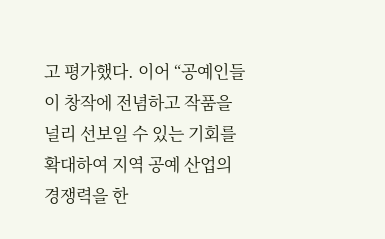고 평가했다. 이어 “공예인들이 창작에 전념하고 작품을 널리 선보일 수 있는 기회를 확대하여 지역 공예 산업의 경쟁력을 한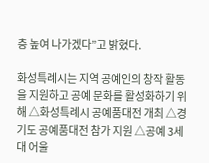층 높여 나가겠다”고 밝혔다.

화성특례시는 지역 공예인의 창작 활동을 지원하고 공예 문화를 활성화하기 위해 △화성특례시 공예품대전 개최 △경기도 공예품대전 참가 지원 △공예 3세대 어울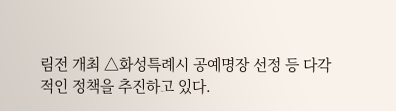림전 개최 △화성특례시 공예명장 선정 등 다각적인 정책을 추진하고 있다.